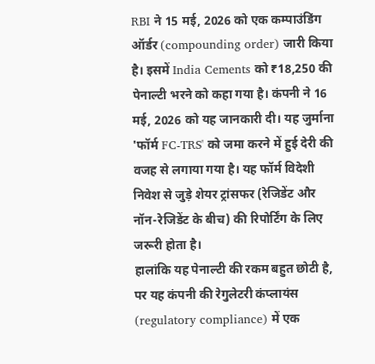RBI ने 15 मई, 2026 को एक कम्पाउंडिंग ऑर्डर (compounding order) जारी किया है। इसमें India Cements को ₹18,250 की पेनाल्टी भरने को कहा गया है। कंपनी ने 16 मई, 2026 को यह जानकारी दी। यह जुर्माना 'फॉर्म FC-TRS' को जमा करने में हुई देरी की वजह से लगाया गया है। यह फॉर्म विदेशी निवेश से जुड़े शेयर ट्रांसफर (रेजिडेंट और नॉन-रेजिडेंट के बीच) की रिपोर्टिंग के लिए जरूरी होता है।
हालांकि यह पेनाल्टी की रकम बहुत छोटी है, पर यह कंपनी की रेगुलेटरी कंप्लायंस (regulatory compliance) में एक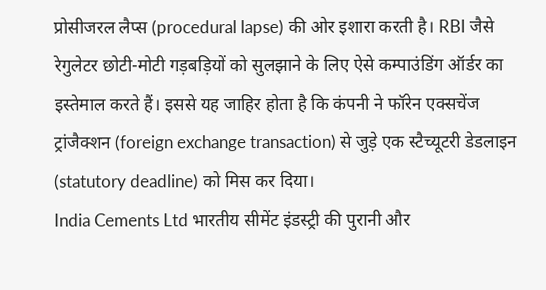प्रोसीजरल लैप्स (procedural lapse) की ओर इशारा करती है। RBI जैसे रेगुलेटर छोटी-मोटी गड़बड़ियों को सुलझाने के लिए ऐसे कम्पाउंडिंग ऑर्डर का इस्तेमाल करते हैं। इससे यह जाहिर होता है कि कंपनी ने फॉरेन एक्सचेंज ट्रांजैक्शन (foreign exchange transaction) से जुड़े एक स्टैच्यूटरी डेडलाइन (statutory deadline) को मिस कर दिया।
India Cements Ltd भारतीय सीमेंट इंडस्ट्री की पुरानी और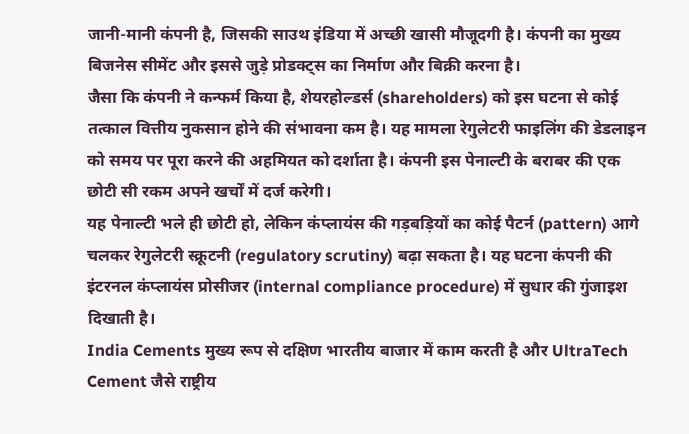जानी-मानी कंपनी है, जिसकी साउथ इंडिया में अच्छी खासी मौजूदगी है। कंपनी का मुख्य बिजनेस सीमेंट और इससे जुड़े प्रोडक्ट्स का निर्माण और बिक्री करना है।
जैसा कि कंपनी ने कन्फर्म किया है, शेयरहोल्डर्स (shareholders) को इस घटना से कोई तत्काल वित्तीय नुकसान होने की संभावना कम है। यह मामला रेगुलेटरी फाइलिंग की डेडलाइन को समय पर पूरा करने की अहमियत को दर्शाता है। कंपनी इस पेनाल्टी के बराबर की एक छोटी सी रकम अपने खर्चों में दर्ज करेगी।
यह पेनाल्टी भले ही छोटी हो, लेकिन कंप्लायंस की गड़बड़ियों का कोई पैटर्न (pattern) आगे चलकर रेगुलेटरी स्क्रूटनी (regulatory scrutiny) बढ़ा सकता है। यह घटना कंपनी की इंटरनल कंप्लायंस प्रोसीजर (internal compliance procedure) में सुधार की गुंजाइश दिखाती है।
India Cements मुख्य रूप से दक्षिण भारतीय बाजार में काम करती है और UltraTech Cement जैसे राष्ट्रीय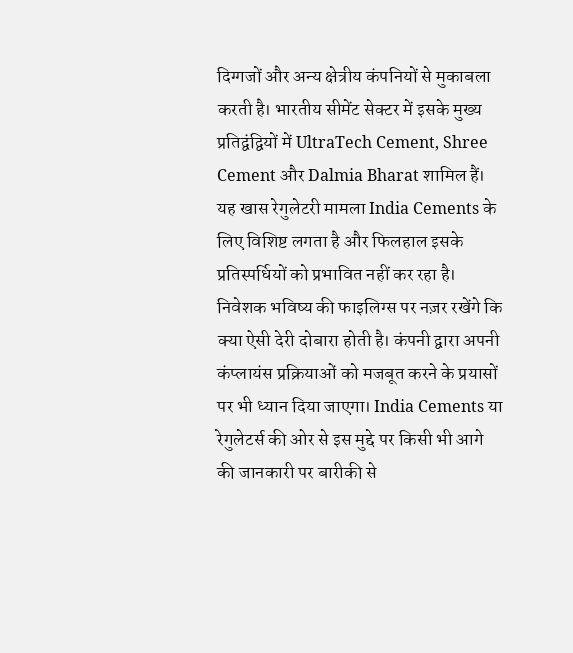दिग्गजों और अन्य क्षेत्रीय कंपनियों से मुकाबला करती है। भारतीय सीमेंट सेक्टर में इसके मुख्य प्रतिद्वंद्वियों में UltraTech Cement, Shree Cement और Dalmia Bharat शामिल हैं। यह खास रेगुलेटरी मामला India Cements के लिए विशिष्ट लगता है और फिलहाल इसके प्रतिस्पर्धियों को प्रभावित नहीं कर रहा है।
निवेशक भविष्य की फाइलिग्स पर नज़र रखेंगे कि क्या ऐसी देरी दोबारा होती है। कंपनी द्वारा अपनी कंप्लायंस प्रक्रियाओं को मजबूत करने के प्रयासों पर भी ध्यान दिया जाएगा। India Cements या रेगुलेटर्स की ओर से इस मुद्दे पर किसी भी आगे की जानकारी पर बारीकी से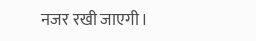नजर रखी जाएगी।